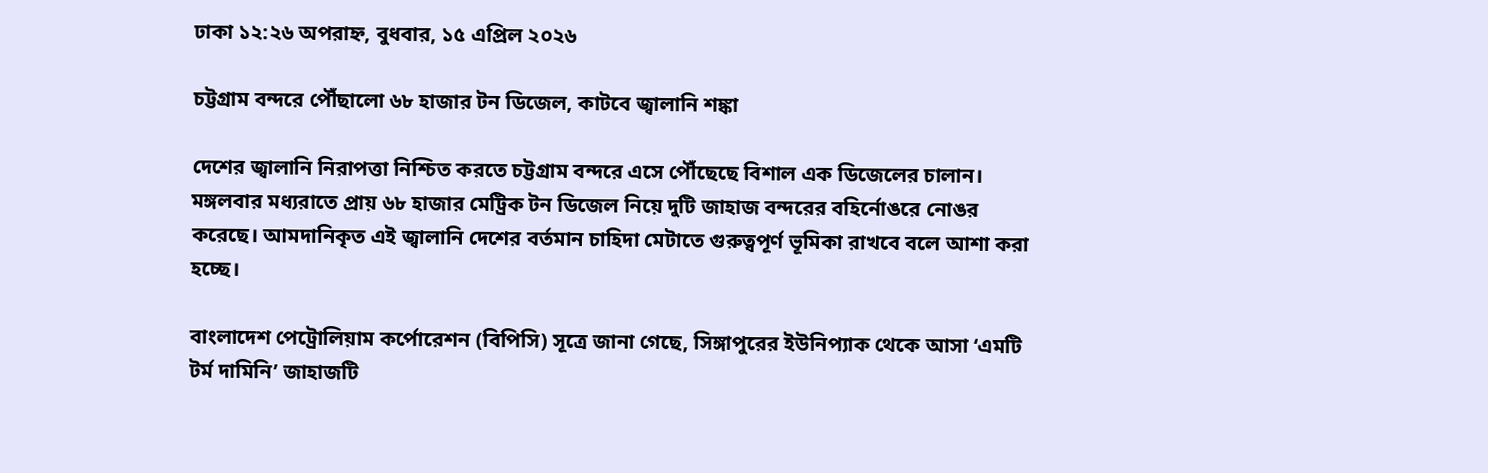ঢাকা ১২:২৬ অপরাহ্ন, বুধবার, ১৫ এপ্রিল ২০২৬

চট্টগ্রাম বন্দরে পৌঁছালো ৬৮ হাজার টন ডিজেল, কাটবে জ্বালানি শঙ্কা

দেশের জ্বালানি নিরাপত্তা নিশ্চিত করতে চট্টগ্রাম বন্দরে এসে পৌঁছেছে বিশাল এক ডিজেলের চালান। মঙ্গলবার মধ্যরাতে প্রায় ৬৮ হাজার মেট্রিক টন ডিজেল নিয়ে দুটি জাহাজ বন্দরের বহির্নোঙরে নোঙর করেছে। আমদানিকৃত এই জ্বালানি দেশের বর্তমান চাহিদা মেটাতে গুরুত্বপূর্ণ ভূমিকা রাখবে বলে আশা করা হচ্ছে।

বাংলাদেশ পেট্রোলিয়াম কর্পোরেশন (বিপিসি) সূত্রে জানা গেছে, সিঙ্গাপুরের ইউনিপ্যাক থেকে আসা ‘এমটি টর্ম দামিনি’ জাহাজটি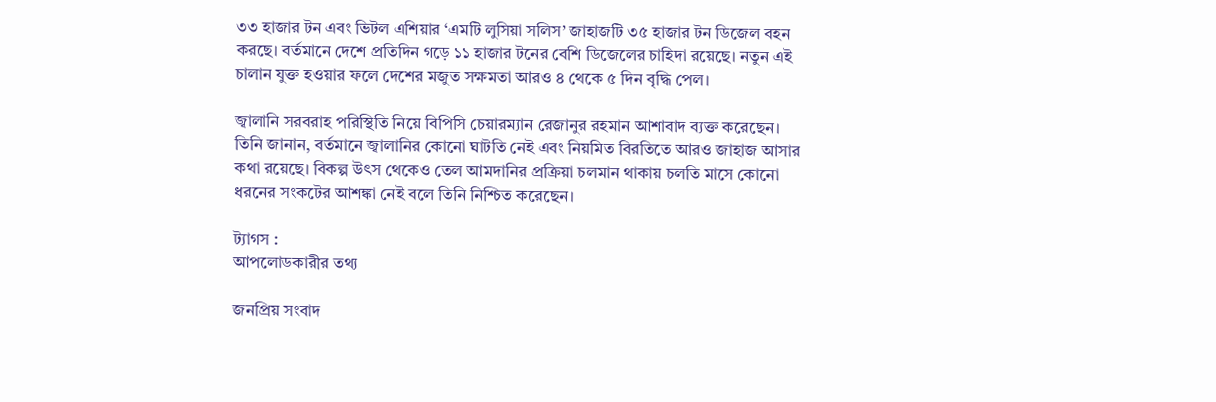৩৩ হাজার টন এবং ভিটল এশিয়ার ‘এমটি লুসিয়া সলিস’ জাহাজটি ৩৫ হাজার টন ডিজেল বহন করছে। বর্তমানে দেশে প্রতিদিন গড়ে ১১ হাজার টনের বেশি ডিজেলের চাহিদা রয়েছে। নতুন এই চালান যুক্ত হওয়ার ফলে দেশের মজুত সক্ষমতা আরও ৪ থেকে ৫ দিন বৃদ্ধি পেল।

জ্বালানি সরবরাহ পরিস্থিতি নিয়ে বিপিসি চেয়ারম্যান রেজানুর রহমান আশাবাদ ব্যক্ত করেছেন। তিনি জানান, বর্তমানে জ্বালানির কোনো ঘাটতি নেই এবং নিয়মিত বিরতিতে আরও জাহাজ আসার কথা রয়েছে। বিকল্প উৎস থেকেও তেল আমদানির প্রক্রিয়া চলমান থাকায় চলতি মাসে কোনো ধরনের সংকটের আশঙ্কা নেই বলে তিনি নিশ্চিত করেছেন।

ট্যাগস :
আপলোডকারীর তথ্য

জনপ্রিয় সংবাদ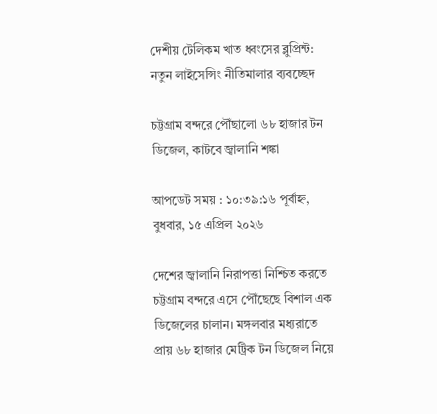দেশীয় টেলিকম খাত ধ্বংসের ব্লুপ্রিন্ট: নতুন লাইসেন্সিং নীতিমালার ব্যবচ্ছেদ

চট্টগ্রাম বন্দরে পৌঁছালো ৬৮ হাজার টন ডিজেল, কাটবে জ্বালানি শঙ্কা

আপডেট সময় : ১০:৩৯:১৬ পূর্বাহ্ন, বুধবার, ১৫ এপ্রিল ২০২৬

দেশের জ্বালানি নিরাপত্তা নিশ্চিত করতে চট্টগ্রাম বন্দরে এসে পৌঁছেছে বিশাল এক ডিজেলের চালান। মঙ্গলবার মধ্যরাতে প্রায় ৬৮ হাজার মেট্রিক টন ডিজেল নিয়ে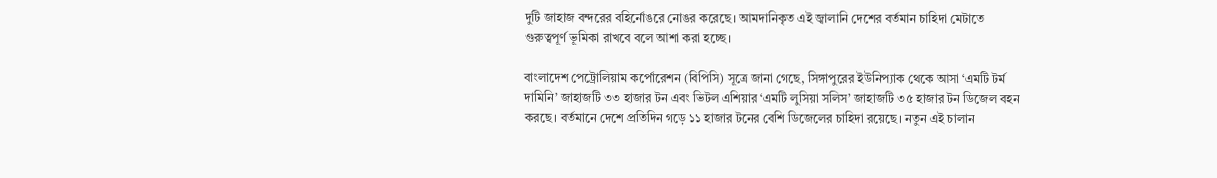দুটি জাহাজ বন্দরের বহির্নোঙরে নোঙর করেছে। আমদানিকৃত এই জ্বালানি দেশের বর্তমান চাহিদা মেটাতে গুরুত্বপূর্ণ ভূমিকা রাখবে বলে আশা করা হচ্ছে।

বাংলাদেশ পেট্রোলিয়াম কর্পোরেশন (বিপিসি) সূত্রে জানা গেছে, সিঙ্গাপুরের ইউনিপ্যাক থেকে আসা ‘এমটি টর্ম দামিনি’ জাহাজটি ৩৩ হাজার টন এবং ভিটল এশিয়ার ‘এমটি লুসিয়া সলিস’ জাহাজটি ৩৫ হাজার টন ডিজেল বহন করছে। বর্তমানে দেশে প্রতিদিন গড়ে ১১ হাজার টনের বেশি ডিজেলের চাহিদা রয়েছে। নতুন এই চালান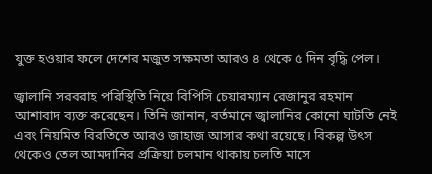যুক্ত হওয়ার ফলে দেশের মজুত সক্ষমতা আরও ৪ থেকে ৫ দিন বৃদ্ধি পেল।

জ্বালানি সরবরাহ পরিস্থিতি নিয়ে বিপিসি চেয়ারম্যান রেজানুর রহমান আশাবাদ ব্যক্ত করেছেন। তিনি জানান, বর্তমানে জ্বালানির কোনো ঘাটতি নেই এবং নিয়মিত বিরতিতে আরও জাহাজ আসার কথা রয়েছে। বিকল্প উৎস থেকেও তেল আমদানির প্রক্রিয়া চলমান থাকায় চলতি মাসে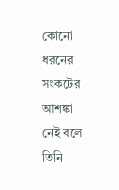কোনো ধরনের সংকটের আশঙ্কা নেই বলে তিনি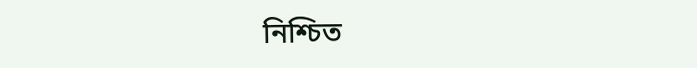নিশ্চিত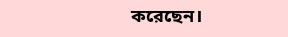করেছেন।